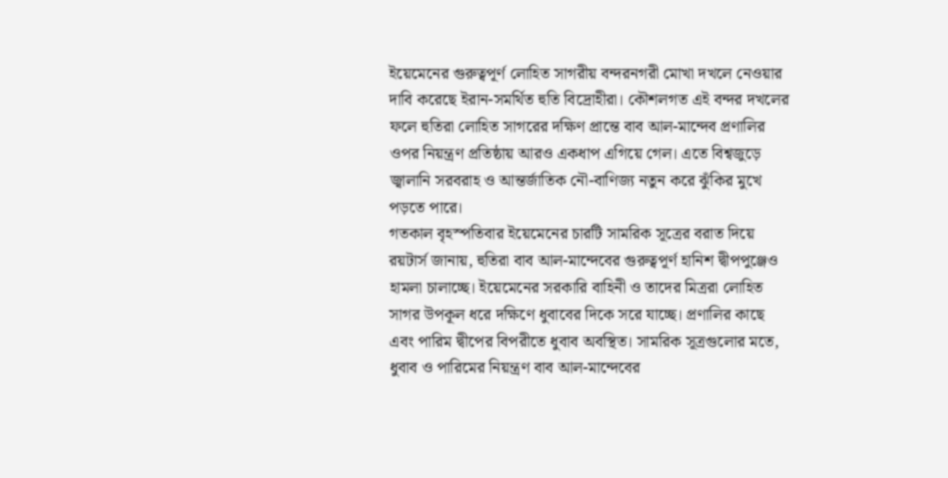ইয়েমেনের গুরুত্বপূর্ণ লোহিত সাগরীয় বন্দরনগরী মোখা দখলে নেওয়ার দাবি করেছে ইরান-সমর্থিত হুতি বিদ্রোহীরা। কৌশলগত এই বন্দর দখলের ফলে হুতিরা লোহিত সাগরের দক্ষিণ প্রান্তে বাব আল-মান্দেব প্রণালির ওপর নিয়ন্ত্রণ প্রতিষ্ঠায় আরও একধাপ এগিয়ে গেল। এতে বিশ্বজুড়ে জ্বালানি সরবরাহ ও আন্তর্জাতিক নৌ-বাণিজ্য নতুন করে ঝুঁকির মুখে পড়তে পারে।
গতকাল বৃহস্পতিবার ইয়েমেনের চারটি সামরিক সূত্রের বরাত দিয়ে রয়টার্স জানায়, হুতিরা বাব আল-মান্দেবের গুরুত্বপূর্ণ হানিশ দ্বীপপুঞ্জেও হামলা চালাচ্ছে। ইয়েমেনের সরকারি বাহিনী ও তাদের মিত্ররা লোহিত সাগর উপকূল ধরে দক্ষিণে ধুবাবের দিকে সরে যাচ্ছে। প্রণালির কাছে এবং পারিম দ্বীপের বিপরীতে ধুবাব অবস্থিত। সামরিক সূত্রগুলোর মতে, ধুবাব ও পারিমের নিয়ন্ত্রণ বাব আল-মান্দেবের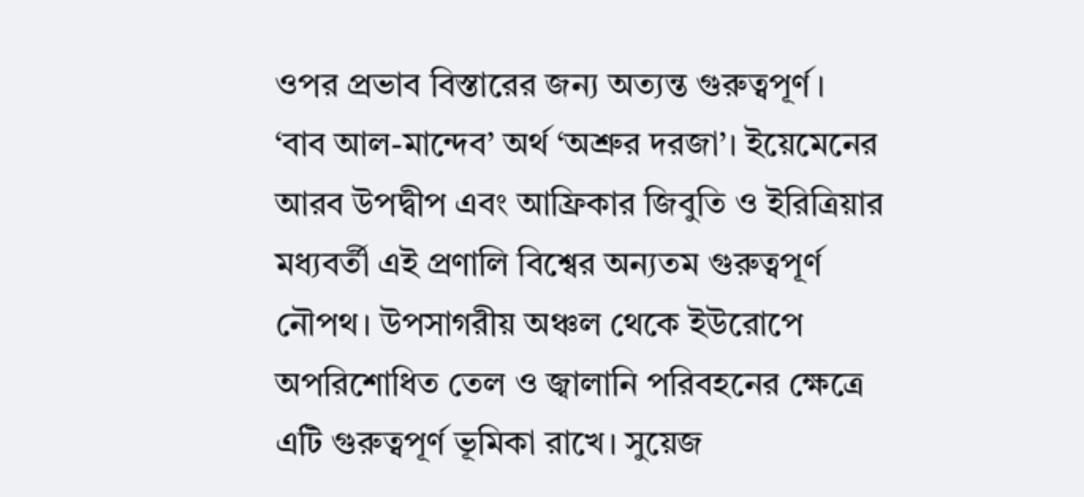ওপর প্রভাব বিস্তারের জন্য অত্যন্ত গুরুত্বপূর্ণ।
‘বাব আল-মান্দেব’ অর্থ ‘অশ্রুর দরজা’। ইয়েমেনের আরব উপদ্বীপ এবং আফ্রিকার জিবুতি ও ইরিত্রিয়ার মধ্যবর্তী এই প্রণালি বিশ্বের অন্যতম গুরুত্বপূর্ণ নৌপথ। উপসাগরীয় অঞ্চল থেকে ইউরোপে অপরিশোধিত তেল ও জ্বালানি পরিবহনের ক্ষেত্রে এটি গুরুত্বপূর্ণ ভূমিকা রাখে। সুয়েজ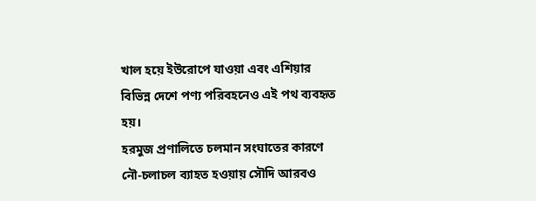খাল হয়ে ইউরোপে যাওয়া এবং এশিয়ার বিভিন্ন দেশে পণ্য পরিবহনেও এই পথ ব্যবহৃত হয়।
হরমুজ প্রণালিতে চলমান সংঘাতের কারণে নৌ-চলাচল ব্যাহত হওয়ায় সৌদি আরবও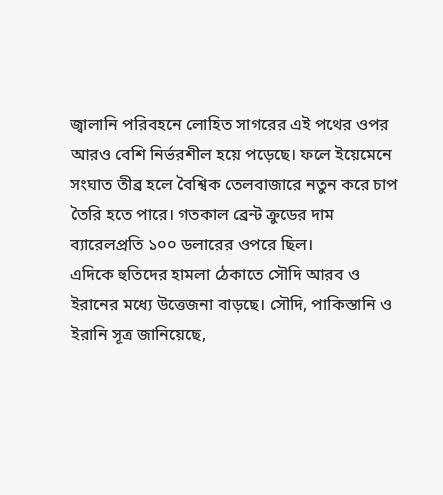জ্বালানি পরিবহনে লোহিত সাগরের এই পথের ওপর আরও বেশি নির্ভরশীল হয়ে পড়েছে। ফলে ইয়েমেনে সংঘাত তীব্র হলে বৈশ্বিক তেলবাজারে নতুন করে চাপ তৈরি হতে পারে। গতকাল ব্রেন্ট ক্রুডের দাম ব্যারেলপ্রতি ১০০ ডলারের ওপরে ছিল।
এদিকে হুতিদের হামলা ঠেকাতে সৌদি আরব ও ইরানের মধ্যে উত্তেজনা বাড়ছে। সৌদি, পাকিস্তানি ও ইরানি সূত্র জানিয়েছে,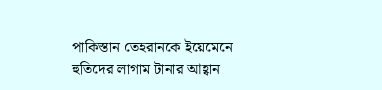পাকিস্তান তেহরানকে ইয়েমেনে হুতিদের লাগাম টানার আহ্বান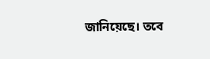জানিয়েছে। তবে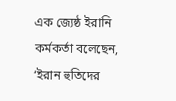এক জ্যেষ্ঠ ইরানি কর্মকর্তা বলেছেন, ‘ইরান হুতিদের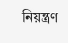নিয়ন্ত্রণ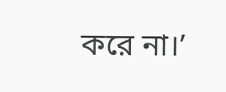করে না।’